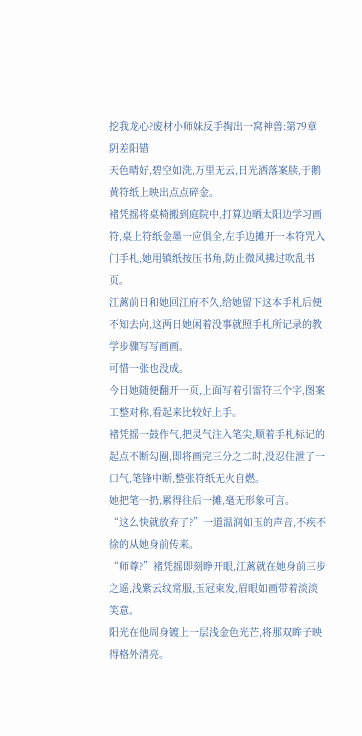挖我龙心?废材小师妹反手掏出一窝神兽:第79章 阴差阳错
天色晴好,碧空如洗,万里无云,日光洒落案牍,于鹅黄符纸上映出点点碎金。
褚凭摇将桌椅搬到庭院中,打算边晒太阳边学习画符,桌上符纸金墨一应俱全,左手边摊开一本符咒入门手札,她用镇纸按压书角,防止微风拂过吹乱书页。
江蓠前日和她回江府不久,给她留下这本手札后便不知去向,这两日她闲着没事就照手札所记录的教学步骤写写画画。
可惜一张也没成。
今日她随便翻开一页,上面写着引雷符三个字,图案工整对称,看起来比较好上手。
褚凭摇一鼓作气,把灵气注入笔尖,顺着手札标记的起点不断勾圈,即将画完三分之二时,没忍住泄了一口气,笔锋中断,整张符纸无火自燃。
她把笔一扔,累得往后一摊,毫无形象可言。
“这么快就放弃了?”一道温润如玉的声音,不疾不徐的从她身前传来。
“师尊?”褚凭摇即刻睁开眼,江蓠就在她身前三步之遥,浅紫云纹常服,玉冠束发,眉眼如画带着淡淡笑意。
阳光在他周身镀上一层浅金色光芒,将那双眸子映得格外清亮。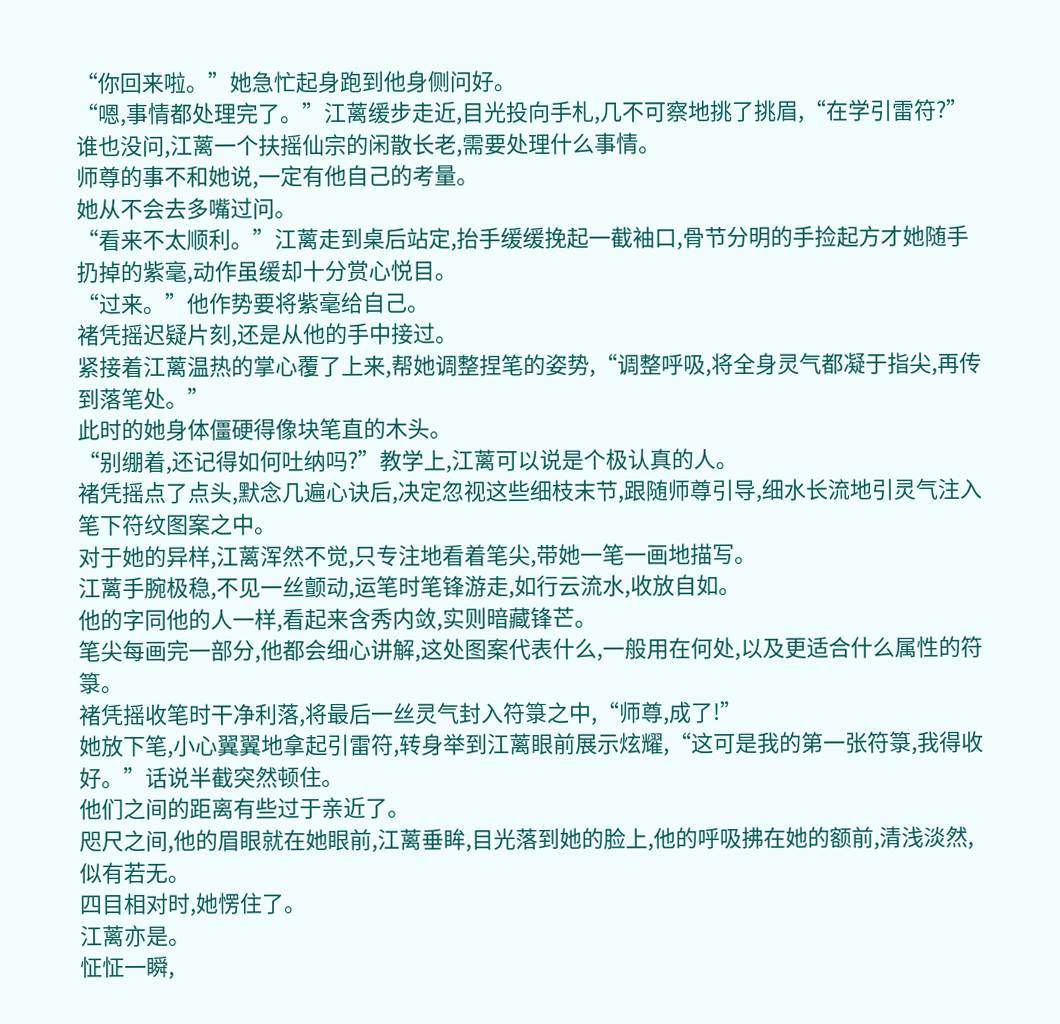“你回来啦。”她急忙起身跑到他身侧问好。
“嗯,事情都处理完了。”江蓠缓步走近,目光投向手札,几不可察地挑了挑眉,“在学引雷符?”
谁也没问,江蓠一个扶摇仙宗的闲散长老,需要处理什么事情。
师尊的事不和她说,一定有他自己的考量。
她从不会去多嘴过问。
“看来不太顺利。”江蓠走到桌后站定,抬手缓缓挽起一截袖口,骨节分明的手捡起方才她随手扔掉的紫毫,动作虽缓却十分赏心悦目。
“过来。”他作势要将紫毫给自己。
褚凭摇迟疑片刻,还是从他的手中接过。
紧接着江蓠温热的掌心覆了上来,帮她调整捏笔的姿势,“调整呼吸,将全身灵气都凝于指尖,再传到落笔处。”
此时的她身体僵硬得像块笔直的木头。
“别绷着,还记得如何吐纳吗?”教学上,江蓠可以说是个极认真的人。
褚凭摇点了点头,默念几遍心诀后,决定忽视这些细枝末节,跟随师尊引导,细水长流地引灵气注入笔下符纹图案之中。
对于她的异样,江蓠浑然不觉,只专注地看着笔尖,带她一笔一画地描写。
江蓠手腕极稳,不见一丝颤动,运笔时笔锋游走,如行云流水,收放自如。
他的字同他的人一样,看起来含秀内敛,实则暗藏锋芒。
笔尖每画完一部分,他都会细心讲解,这处图案代表什么,一般用在何处,以及更适合什么属性的符箓。
褚凭摇收笔时干净利落,将最后一丝灵气封入符箓之中,“师尊,成了!”
她放下笔,小心翼翼地拿起引雷符,转身举到江蓠眼前展示炫耀,“这可是我的第一张符箓,我得收好。”话说半截突然顿住。
他们之间的距离有些过于亲近了。
咫尺之间,他的眉眼就在她眼前,江蓠垂眸,目光落到她的脸上,他的呼吸拂在她的额前,清浅淡然,似有若无。
四目相对时,她愣住了。
江蓠亦是。
怔怔一瞬,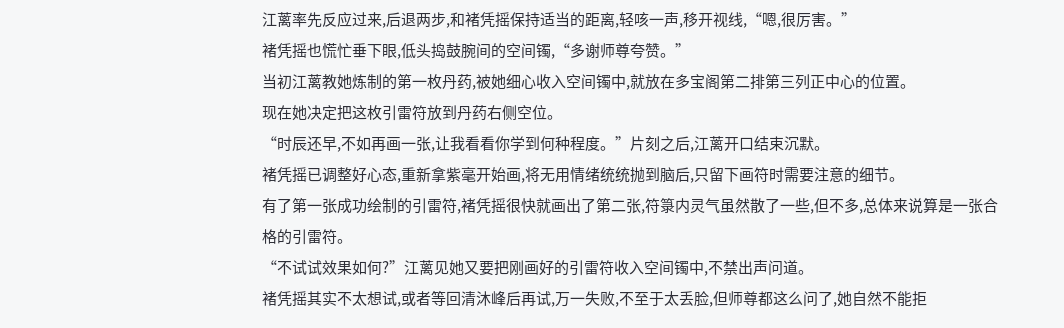江蓠率先反应过来,后退两步,和褚凭摇保持适当的距离,轻咳一声,移开视线,“嗯,很厉害。”
褚凭摇也慌忙垂下眼,低头捣鼓腕间的空间镯,“多谢师尊夸赞。”
当初江蓠教她炼制的第一枚丹药,被她细心收入空间镯中,就放在多宝阁第二排第三列正中心的位置。
现在她决定把这枚引雷符放到丹药右侧空位。
“时辰还早,不如再画一张,让我看看你学到何种程度。”片刻之后,江蓠开口结束沉默。
褚凭摇已调整好心态,重新拿紫毫开始画,将无用情绪统统抛到脑后,只留下画符时需要注意的细节。
有了第一张成功绘制的引雷符,褚凭摇很快就画出了第二张,符箓内灵气虽然散了一些,但不多,总体来说算是一张合格的引雷符。
“不试试效果如何?”江蓠见她又要把刚画好的引雷符收入空间镯中,不禁出声问道。
褚凭摇其实不太想试,或者等回清沐峰后再试,万一失败,不至于太丢脸,但师尊都这么问了,她自然不能拒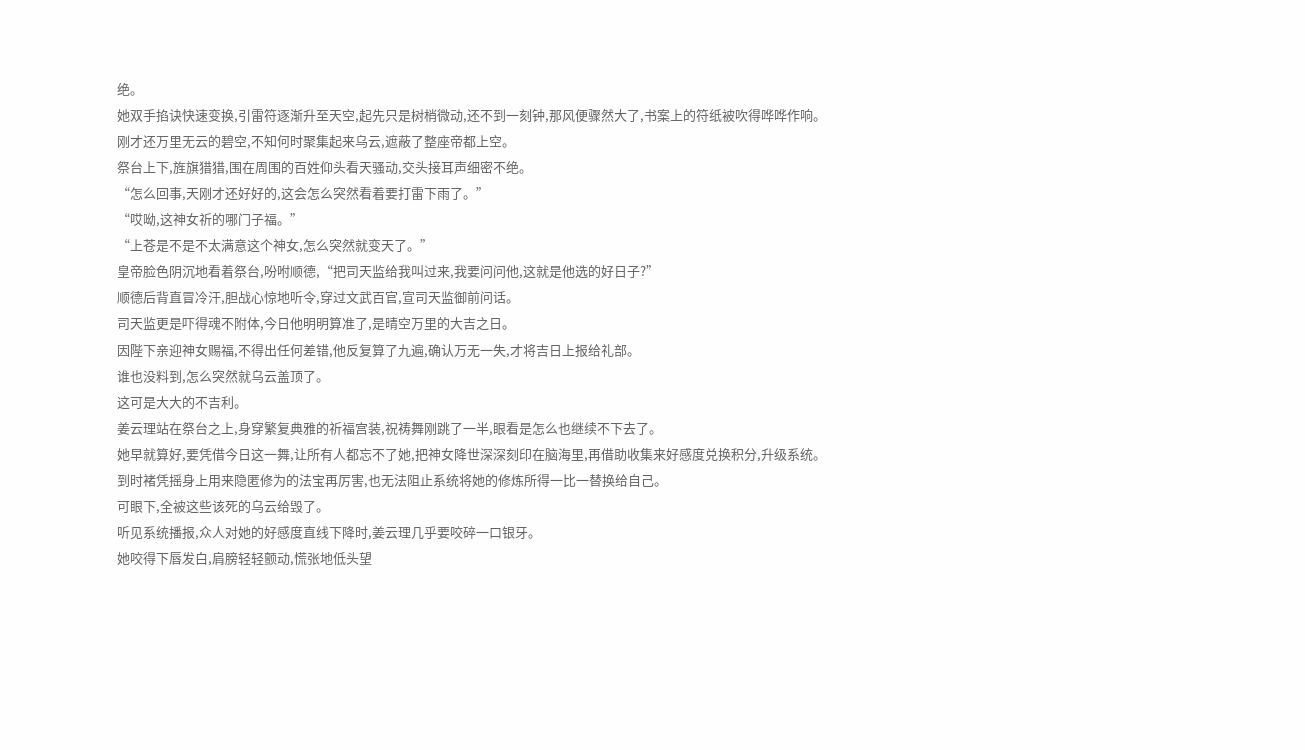绝。
她双手掐诀快速变换,引雷符逐渐升至天空,起先只是树梢微动,还不到一刻钟,那风便骤然大了,书案上的符纸被吹得哗哗作响。
刚才还万里无云的碧空,不知何时聚集起来乌云,遮蔽了整座帝都上空。
祭台上下,旌旗猎猎,围在周围的百姓仰头看天骚动,交头接耳声细密不绝。
“怎么回事,天刚才还好好的,这会怎么突然看着要打雷下雨了。”
“哎呦,这神女祈的哪门子福。”
“上苍是不是不太满意这个神女,怎么突然就变天了。”
皇帝脸色阴沉地看着祭台,吩咐顺德,“把司天监给我叫过来,我要问问他,这就是他选的好日子?”
顺德后背直冒冷汗,胆战心惊地听令,穿过文武百官,宣司天监御前问话。
司天监更是吓得魂不附体,今日他明明算准了,是晴空万里的大吉之日。
因陛下亲迎神女赐福,不得出任何差错,他反复算了九遍,确认万无一失,才将吉日上报给礼部。
谁也没料到,怎么突然就乌云盖顶了。
这可是大大的不吉利。
姜云理站在祭台之上,身穿繁复典雅的祈福宫装,祝祷舞刚跳了一半,眼看是怎么也继续不下去了。
她早就算好,要凭借今日这一舞,让所有人都忘不了她,把神女降世深深刻印在脑海里,再借助收集来好感度兑换积分,升级系统。
到时褚凭摇身上用来隐匿修为的法宝再厉害,也无法阻止系统将她的修炼所得一比一替换给自己。
可眼下,全被这些该死的乌云给毁了。
听见系统播报,众人对她的好感度直线下降时,姜云理几乎要咬碎一口银牙。
她咬得下唇发白,肩膀轻轻颤动,慌张地低头望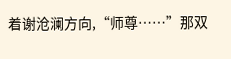着谢沧澜方向,“师尊……”那双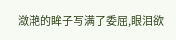潋滟的眸子写满了委屈,眼泪欲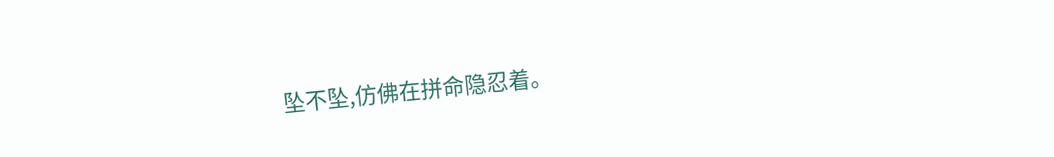坠不坠,仿佛在拼命隐忍着。